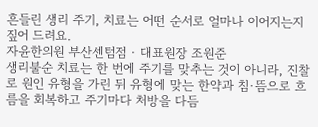흔들린 생리 주기, 치료는 어떤 순서로 얼마나 이어지는지 짚어 드려요.
자윤한의원 부산센텀점 · 대표원장 조원준
생리불순 치료는 한 번에 주기를 맞추는 것이 아니라, 진찰로 원인 유형을 가린 뒤 유형에 맞는 한약과 침·뜸으로 흐름을 회복하고 주기마다 처방을 다듬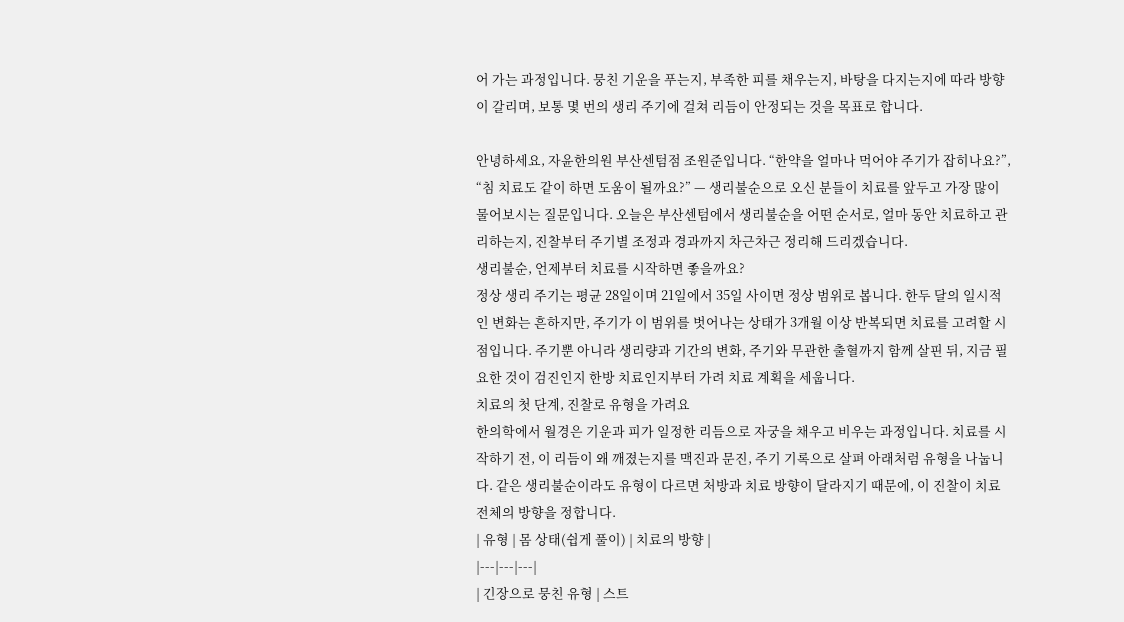어 가는 과정입니다. 뭉친 기운을 푸는지, 부족한 피를 채우는지, 바탕을 다지는지에 따라 방향이 갈리며, 보통 몇 번의 생리 주기에 걸쳐 리듬이 안정되는 것을 목표로 합니다.

안녕하세요, 자윤한의원 부산센텀점 조원준입니다. “한약을 얼마나 먹어야 주기가 잡히나요?”, “침 치료도 같이 하면 도움이 될까요?” — 생리불순으로 오신 분들이 치료를 앞두고 가장 많이 물어보시는 질문입니다. 오늘은 부산센텀에서 생리불순을 어떤 순서로, 얼마 동안 치료하고 관리하는지, 진찰부터 주기별 조정과 경과까지 차근차근 정리해 드리겠습니다.
생리불순, 언제부터 치료를 시작하면 좋을까요?
정상 생리 주기는 평균 28일이며 21일에서 35일 사이면 정상 범위로 봅니다. 한두 달의 일시적인 변화는 흔하지만, 주기가 이 범위를 벗어나는 상태가 3개월 이상 반복되면 치료를 고려할 시점입니다. 주기뿐 아니라 생리량과 기간의 변화, 주기와 무관한 출혈까지 함께 살핀 뒤, 지금 필요한 것이 검진인지 한방 치료인지부터 가려 치료 계획을 세웁니다.
치료의 첫 단계, 진찰로 유형을 가려요
한의학에서 월경은 기운과 피가 일정한 리듬으로 자궁을 채우고 비우는 과정입니다. 치료를 시작하기 전, 이 리듬이 왜 깨졌는지를 맥진과 문진, 주기 기록으로 살펴 아래처럼 유형을 나눕니다. 같은 생리불순이라도 유형이 다르면 처방과 치료 방향이 달라지기 때문에, 이 진찰이 치료 전체의 방향을 정합니다.
| 유형 | 몸 상태(쉽게 풀이) | 치료의 방향 |
|---|---|---|
| 긴장으로 뭉친 유형 | 스트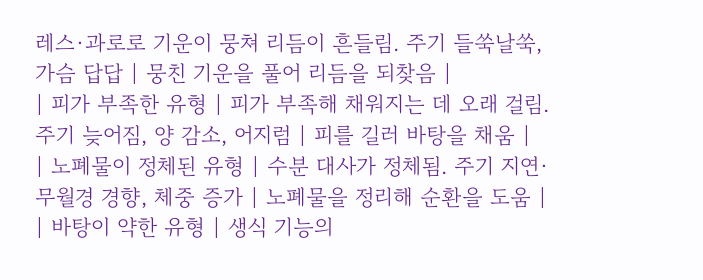레스·과로로 기운이 뭉쳐 리듬이 흔들림. 주기 들쑥날쑥, 가슴 답답 | 뭉친 기운을 풀어 리듬을 되찾음 |
| 피가 부족한 유형 | 피가 부족해 채워지는 데 오래 걸림. 주기 늦어짐, 양 감소, 어지럼 | 피를 길러 바탕을 채움 |
| 노폐물이 정체된 유형 | 수분 대사가 정체됨. 주기 지연·무월경 경향, 체중 증가 | 노폐물을 정리해 순환을 도움 |
| 바탕이 약한 유형 | 생식 기능의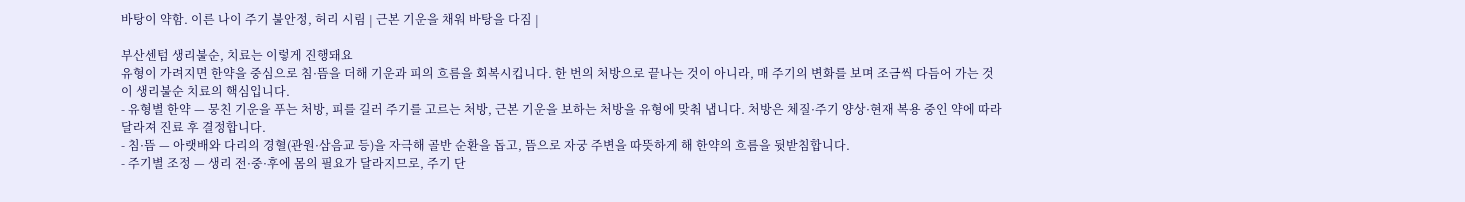바탕이 약함. 이른 나이 주기 불안정, 허리 시림 | 근본 기운을 채워 바탕을 다짐 |

부산센텀 생리불순, 치료는 이렇게 진행돼요
유형이 가려지면 한약을 중심으로 침·뜸을 더해 기운과 피의 흐름을 회복시킵니다. 한 번의 처방으로 끝나는 것이 아니라, 매 주기의 변화를 보며 조금씩 다듬어 가는 것이 생리불순 치료의 핵심입니다.
- 유형별 한약 — 뭉친 기운을 푸는 처방, 피를 길러 주기를 고르는 처방, 근본 기운을 보하는 처방을 유형에 맞춰 냅니다. 처방은 체질·주기 양상·현재 복용 중인 약에 따라 달라져 진료 후 결정합니다.
- 침·뜸 — 아랫배와 다리의 경혈(관원·삼음교 등)을 자극해 골반 순환을 돕고, 뜸으로 자궁 주변을 따뜻하게 해 한약의 흐름을 뒷받침합니다.
- 주기별 조정 — 생리 전·중·후에 몸의 필요가 달라지므로, 주기 단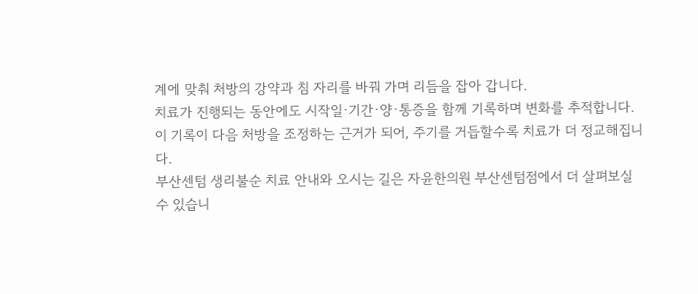계에 맞춰 처방의 강약과 침 자리를 바꿔 가며 리듬을 잡아 갑니다.
치료가 진행되는 동안에도 시작일·기간·양·통증을 함께 기록하며 변화를 추적합니다. 이 기록이 다음 처방을 조정하는 근거가 되어, 주기를 거듭할수록 치료가 더 정교해집니다.
부산센텀 생리불순 치료 안내와 오시는 길은 자윤한의원 부산센텀점에서 더 살펴보실 수 있습니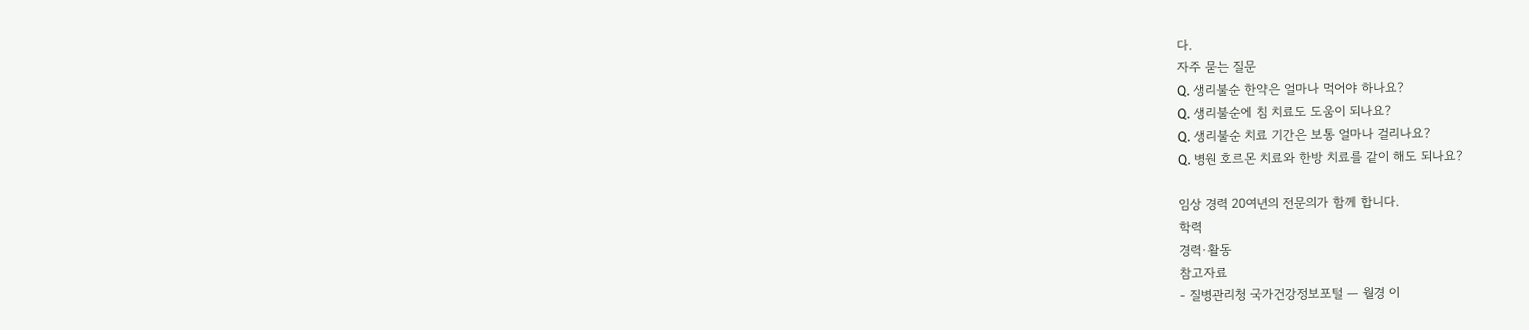다.
자주 묻는 질문
Q. 생리불순 한약은 얼마나 먹어야 하나요?
Q. 생리불순에 침 치료도 도움이 되나요?
Q. 생리불순 치료 기간은 보통 얼마나 걸리나요?
Q. 병원 호르몬 치료와 한방 치료를 같이 해도 되나요?

임상 경력 20여년의 전문의가 함께 합니다.
학력
경력·활동
참고자료
- 질병관리청 국가건강정보포털 — 월경 이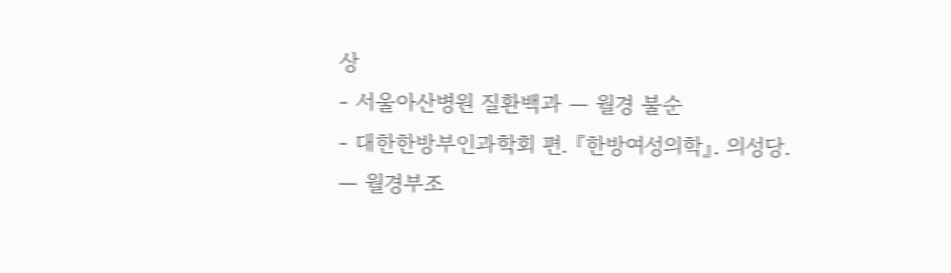상
- 서울아산병원 질환백과 — 월경 불순
- 대한한방부인과학회 편. 『한방여성의학』. 의성당. — 월경부조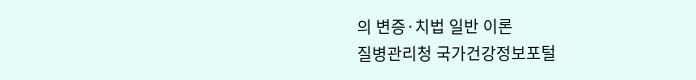의 변증·치법 일반 이론
질병관리청 국가건강정보포털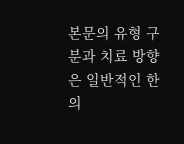본문의 유형 구분과 치료 방향은 일반적인 한의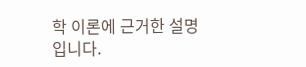학 이론에 근거한 설명입니다.